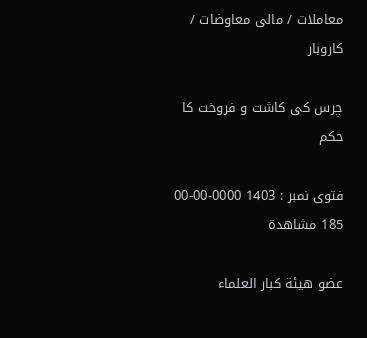معاملات / مالی معاوضات / کاروبار

چرس کی کاشت و فروخت کا حکم

فتوی نمبر : 1403 0000-00-00 185 مشاهدة

عضو هيئة كبار العلماء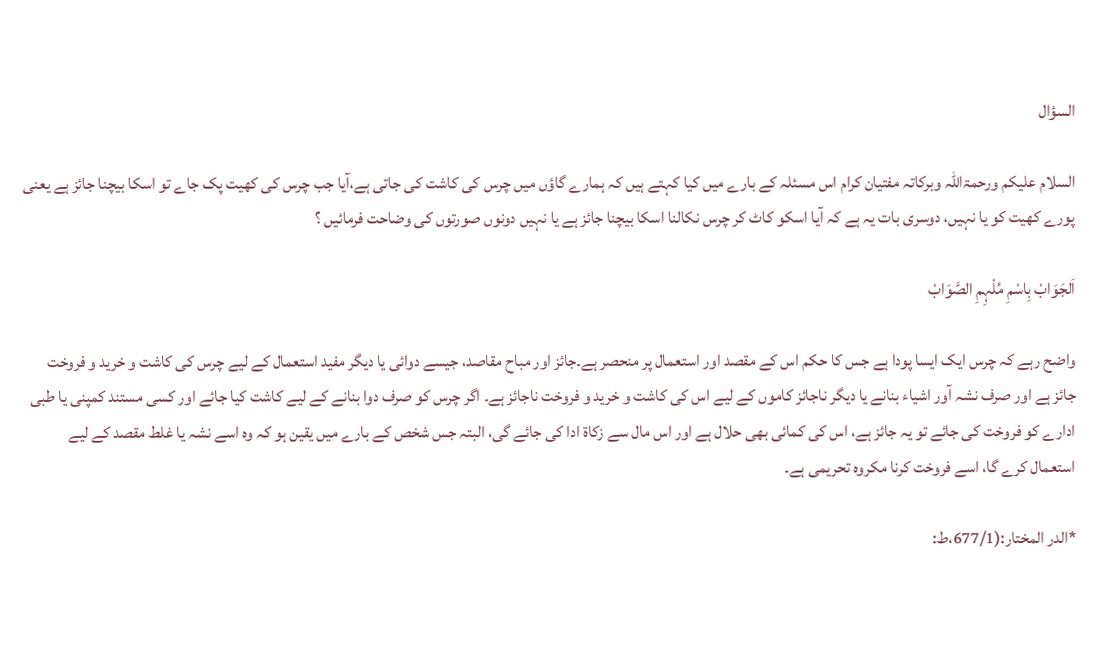السؤال

السلام علیکم ورحمۃاللہ وبرکاتہ مفتیان کرام اس مسئلہ کے بارے میں کیا کہتے ہیں کہ ہمارے گاؤں میں چرس کی کاشت کی جاتی ہے،آیا جب چرس کی کھیت پک جاے تو اسکا بیچنا جائز ہے یعنی پورے کھیت کو یا نہیں، دوسری بات یہ ہے کہ آیا اسکو کاٹ کر چرس نکالنا اسکا بیچنا جائز ہے یا نہیں دونوں صورتوں کی وضاحت فرمائیں ؟

اَلجَوَابْ بِاسْمِ مُلْہِمِ الصَّوَابْ

واضح رہے کہ چرس ایک ایسا پودا ہے جس کا حکم اس کے مقصد اور استعمال پر منحصر ہے۔جائز اور مباح مقاصد، جیسے دوائی یا دیگر مفید استعمال کے لیے چرس کی کاشت و خرید و فروخت جائز ہے اور صرف نشہ آور اشیاء بنانے یا دیگر ناجائز کاموں کے لیے اس کی کاشت و خرید و فروخت ناجائز ہے۔ اگر چرس کو صرف دوا بنانے کے لیے کاشت کیا جائے اور کسی مستند کمپنی یا طبی ادارے کو فروخت کی جائے تو یہ جائز ہے، اس کی کمائی بھی حلال ہے اور اس مال سے زکاۃ ادا کی جائے گی، البتہ جس شخص کے بارے میں یقین ہو کہ وہ اسے نشہ یا غلط مقصد کے لیے استعمال کرے گا، اسے فروخت کرنا مکروہ تحریمی ہے۔

*الدر المختار:(677/1،ط: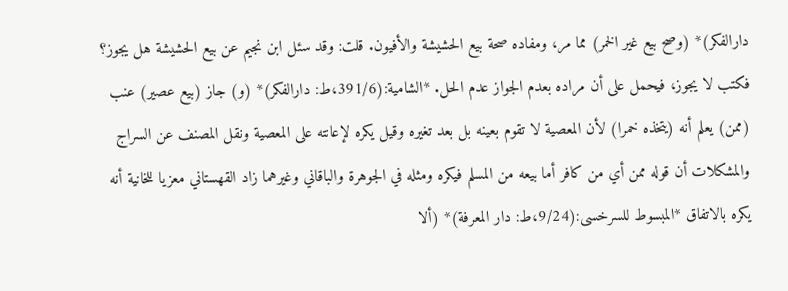دارالفكر)* (وصح بيع غير الخمر) مما مر، ومفاده صحة بيع الحشيشة والأفيون. قلت: وقد سئل ابن نجيم عن بيع الحشيشة هل يجوز؟ فكتب لا يجوز، فيحمل على أن مراده بعدم الجواز عدم الحل. *الشامية:(391/6،ط: دارالفكر)* (و) جاز (بيع عصير) عنب (ممن) يعلم أنه (يتخذه خمرا) لأن المعصية لا تقوم بعينه بل بعد تغيره وقيل يكره لإعانته على المعصية ونقل المصنف عن السراج والمشكلات أن قوله ممن أي من كافر أما بيعه من المسلم فيكره ومثله في الجوهرة والباقاني وغيرهما زاد القهستاني معزيا للخانية أنه يكره بالاتفاق *المبسوط للسرخسى:(9/24،ط: دار المعرفة)* (ألا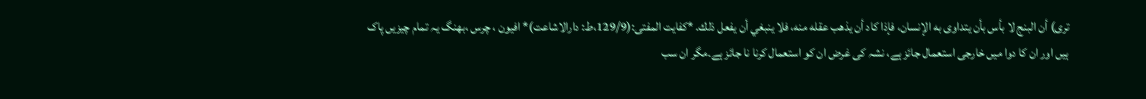ترى) أن البنج لا بأس بأن يتداوى به الإنسان، فإذا كاد أن يذهب عقله منه، فلا ينبغي أن يفعل ذلك. *کفایت المفتی:(129/9،ط: دارالاشاعت)* افیون ، چرس ،بھنگ یہ تمام چیزیں پاک ہیں اور ان کا دوا میں خارجی استعمال جائز ہے، نشہ کی غرض ان کو استعمال کرنا نا جائز ہے۔مگر ان سب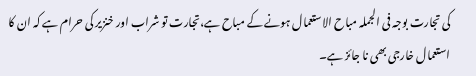کی تجارت بوجہ فی الجملہ مباح الاستعمال ہونے کے مباح ہے،تجارت تو شراب اور خنزیر کی حرام ہے کہ ان کا استعمال خارجی بھی نا جائز ہے۔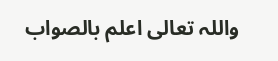واللہ تعالی اعلم بالصواب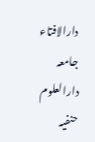دارالافتاء جامعہ دارالعلوم حنفیہ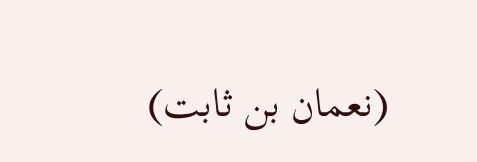(نعمان بن ثابت)